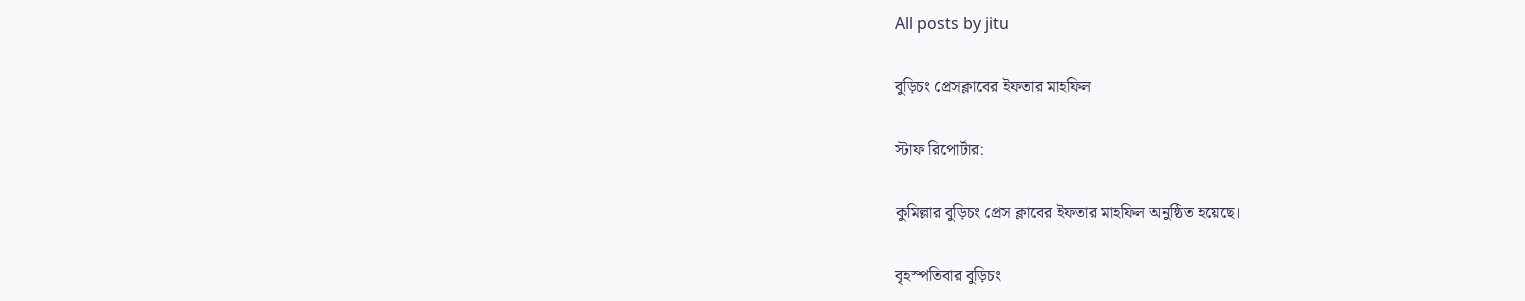All posts by jitu

বুড়িচং প্রেসক্লাবের ইফতার মাহফিল

স্টাফ রিপোর্টার:

কুমিল্লার বুড়িচং প্রেস ক্লাবের ইফতার মাহফিল অনুষ্ঠিত হয়েছে।

বৃহস্পতিবার বুড়িচং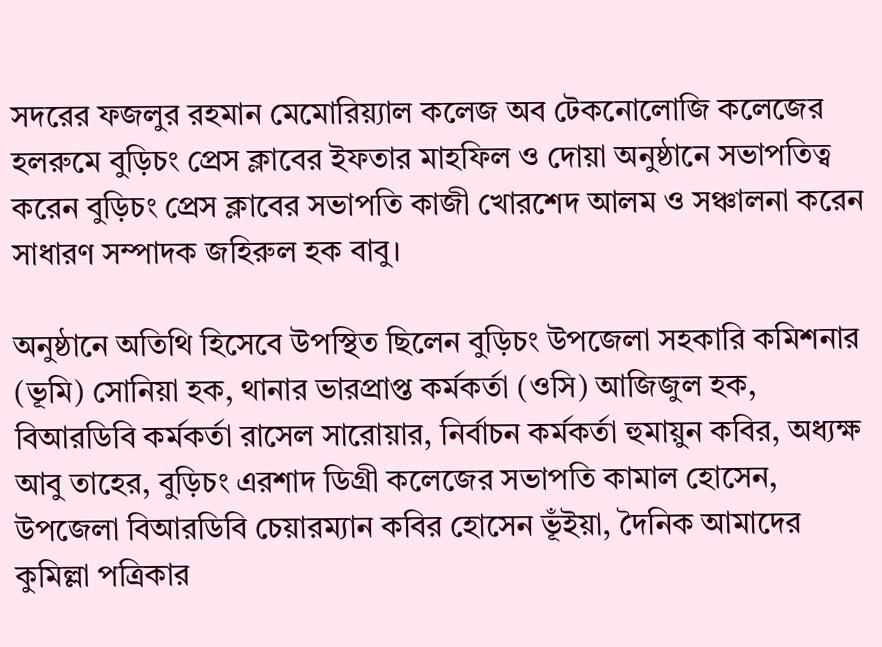সদরের ফজলুর রহমান মেমোরিয়্যাল কলেজ অব টেকনোলোজি কলেজের হলরুমে বুড়িচং প্রেস ক্লাবের ইফতার মাহফিল ও দোয়া অনুষ্ঠানে সভাপতিত্ব করেন বুড়িচং প্রেস ক্লাবের সভাপতি কাজী খোরশেদ আলম ও সঞ্চালনা করেন সাধারণ সম্পাদক জহিরুল হক বাবু।

অনুষ্ঠানে অতিথি হিসেবে উপস্থিত ছিলেন বুড়িচং উপজেলা সহকারি কমিশনার (ভূমি) সোনিয়া হক, থানার ভারপ্রাপ্ত কর্মকর্তা (ওসি) আজিজুল হক, বিআরডিবি কর্মকর্তা রাসেল সারোয়ার, নির্বাচন কর্মকর্তা হুমায়ুন কবির, অধ্যক্ষ আবু তাহের, বুড়িচং এরশাদ ডিগ্রী কলেজের সভাপতি কামাল হোসেন, উপজেলা বিআরডিবি চেয়ারম্যান কবির হোসেন ভূঁইয়া, দৈনিক আমাদের কুমিল্লা পত্রিকার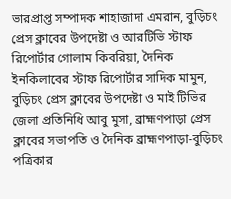ভারপ্রাপ্ত সম্পাদক শাহাজাদা এমরান, বুড়িচং প্রেস ক্লাবের উপদেষ্টা ও আরটিভি স্টাফ রিপোর্টার গোলাম কিবরিয়া, দৈনিক ইনকিলাবের স্টাফ রিপোর্টার সাদিক মামুন, বুড়িচং প্রেস ক্লাবের উপদেষ্টা ও মাই টিভির জেলা প্রতিনিধি আবু মুসা, ব্রাহ্মণপাড়া প্রেস ক্লাবের সভাপতি ও দৈনিক ব্রাহ্মণপাড়া-বুড়িচং পত্রিকার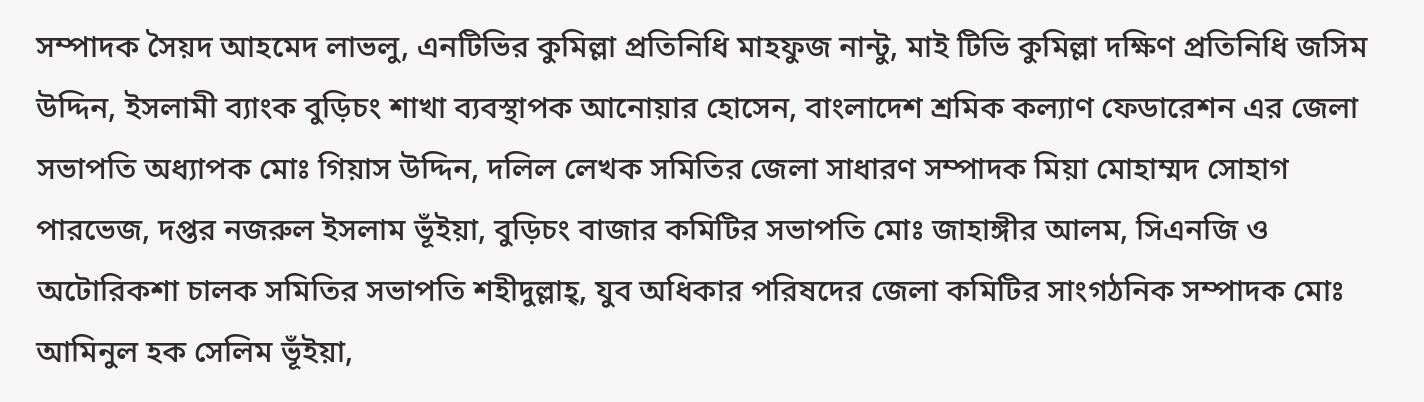সম্পাদক সৈয়দ আহমেদ লাভলু, এনটিভির কুমিল্লা প্রতিনিধি মাহফুজ নান্টু, মাই টিভি কুমিল্লা দক্ষিণ প্রতিনিধি জসিম উদ্দিন, ইসলামী ব্যাংক বুড়িচং শাখা ব্যবস্থাপক আনোয়ার হোসেন, বাংলাদেশ শ্রমিক কল্যাণ ফেডারেশন এর জেলা সভাপতি অধ্যাপক মোঃ গিয়াস উদ্দিন, দলিল লেখক সমিতির জেলা সাধারণ সম্পাদক মিয়া মোহাম্মদ সোহাগ পারভেজ, দপ্তর নজরুল ইসলাম ভূঁইয়া, বুড়িচং বাজার কমিটির সভাপতি মোঃ জাহাঙ্গীর আলম, সিএনজি ও অটোরিকশা চালক সমিতির সভাপতি শহীদুল্লাহ্, যুব অধিকার পরিষদের জেলা কমিটির সাংগঠনিক সম্পাদক মোঃ আমিনুল হক সেলিম ভূঁইয়া,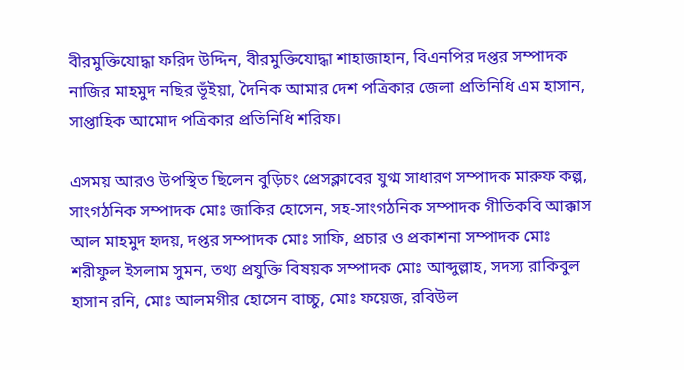বীরমুক্তিযোদ্ধা ফরিদ উদ্দিন, বীরমুক্তিযোদ্ধা শাহাজাহান, বিএনপির দপ্তর সম্পাদক নাজির মাহমুদ নছির ভূঁইয়া, দৈনিক আমার দেশ পত্রিকার জেলা প্রতিনিধি এম হাসান, সাপ্তাহিক আমোদ পত্রিকার প্রতিনিধি শরিফ।

এসময় আরও উপস্থিত ছিলেন বুড়িচং প্রেসক্লাবের যুগ্ম সাধারণ সম্পাদক মারুফ কল্প, সাংগঠনিক সম্পাদক মোঃ জাকির হোসেন, সহ-সাংগঠনিক সম্পাদক গীতিকবি আক্কাস আল মাহমুদ হৃদয়, দপ্তর সম্পাদক মোঃ সাফি, প্রচার ও প্রকাশনা সম্পাদক মোঃ শরীফুল ইসলাম সুমন, তথ্য প্রযুক্তি বিষয়ক সম্পাদক মোঃ আব্দুল্লাহ, সদস্য রাকিবুল হাসান রনি, মোঃ আলমগীর হোসেন বাচ্চু, মোঃ ফয়েজ, রবিউল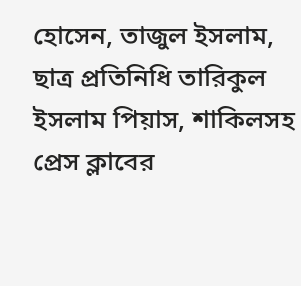হোসেন, তাজুল ইসলাম, ছাত্র প্রতিনিধি তারিকুল ইসলাম পিয়াস, শাকিলসহ প্রেস ক্লাবের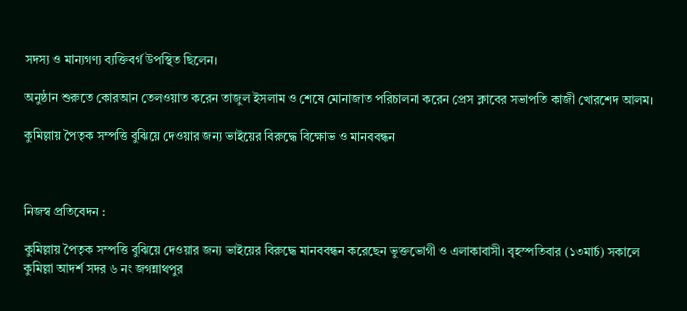সদস্য ও মান্যগণ্য ব্যক্তিবর্গ উপস্থিত ছিলেন।

অনুষ্ঠান শুরুতে কোরআন তেলওয়াত করেন তাজুল ইসলাম ও শেষে মোনাজাত পরিচালনা করেন প্রেস ক্লাবের সভাপতি কাজী খোরশেদ আলম।

কুমিল্লায় পৈতৃক সম্পত্তি বুঝিয়ে দেওয়ার জন্য ভাইয়ের বিরুদ্ধে বিক্ষোভ ও মানববন্ধন



নিজস্ব প্রতিবেদন :

কুমিল্লায় পৈতৃক সম্পত্তি বুঝিয়ে দেওয়ার জন্য ভাইয়ের বিরুদ্ধে মানববন্ধন করেছেন ভুক্তভোগী ও এলাকাবাসী। বৃহস্পতিবার (১৩মার্চ) সকালে কুমিল্লা আদর্শ সদর ৬ নং জগন্নাথপুর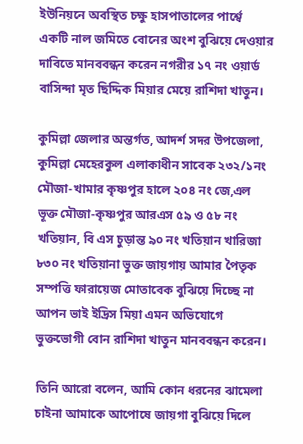ইউনিয়নে অবস্থিত চক্ষু হাসপাতালের পার্শ্বে একটি নাল জমিতে বোনের অংশ বুঝিয়ে দেওয়ার দাবিতে মানববন্ধন করেন নগরীর ১৭ নং ওয়ার্ড বাসিন্দা মৃত ছিদ্দিক মিয়ার মেয়ে রাশিদা খাতুন।

কুমিল্লা জেলার অন্তর্গত, আদর্শ সদর উপজেলা, কুমিল্লা মেহেরকুল এলাকাধীন সাবেক ২৩২/১নং মৌজা-খামার কৃষ্ণপুর হালে ২০৪ নং জে,এল ভূক্ত মৌজা-কৃষ্ণপুর আরএস ৫৯ ও ৫৮ নং খতিয়ান, বি এস চুড়ান্ত ৯০ নং খতিয়ান খারিজা ৮৩০ নং খতিয়ানা ভুক্ত জায়গায় আমার পৈতৃক সম্পত্তি ফারায়েজ মোতাবেক বুঝিয়ে দিচ্ছে না আপন ভাই ইদ্রিস মিয়া এমন অভিযোগে ভুক্তভোগী বোন রাশিদা খাতুন মানববন্ধন করেন।

তিনি আরো বলেন, আমি কোন ধরনের ঝামেলা চাইনা আমাকে আপোষে জায়গা বুঝিয়ে দিলে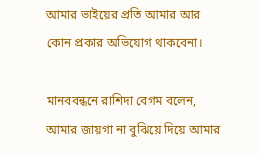আমার ভাইয়ের প্রতি আমার আর কোন প্রকার অভিযোগ থাকবেনা।

মানববন্ধনে রাশিদা বেগম বলেন, আমার জায়গা না বুঝিয়ে দিয়ে আমার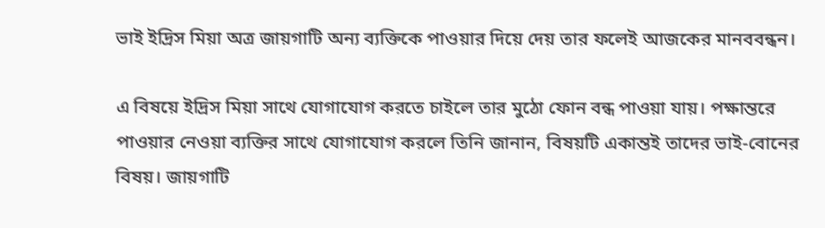ভাই ইদ্রিস মিয়া অত্র জায়গাটি অন্য ব্যক্তিকে পাওয়ার দিয়ে দেয় তার ফলেই আজকের মানববন্ধন।

এ বিষয়ে ইদ্রিস মিয়া সাথে যোগাযোগ করতে চাইলে তার মুঠো ফোন বন্ধ পাওয়া যায়। পক্ষান্তরে পাওয়ার নেওয়া ব্যক্তির সাথে যোগাযোগ করলে তিনি জানান, বিষয়টি একান্তই তাদের ভাই-বোনের বিষয়। জায়গাটি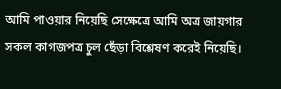আমি পাওয়ার নিয়েছি সেক্ষেত্রে আমি অত্র জায়গার সকল কাগজপত্র চুল ছেঁড়া বিশ্লেষণ করেই নিয়েছি।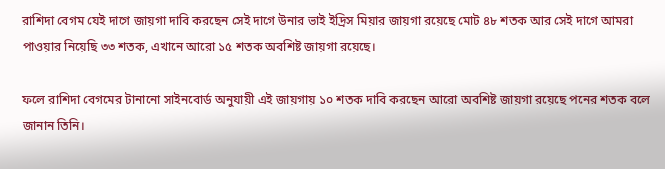রাশিদা বেগম যেই দাগে জায়গা দাবি করছেন সেই দাগে উনার ভাই ইদ্রিস মিয়ার জায়গা রয়েছে মোট ৪৮ শতক আর সেই দাগে আমরা পাওয়ার নিয়েছি ৩৩ শতক, এখানে আরো ১৫ শতক অবশিষ্ট জায়গা রয়েছে।

ফলে রাশিদা বেগমের টানানো সাইনবোর্ড অনুযায়ী এই জায়গায় ১০ শতক দাবি করছেন আরো অবশিষ্ট জায়গা রয়েছে পনের শতক বলে জানান তিনি।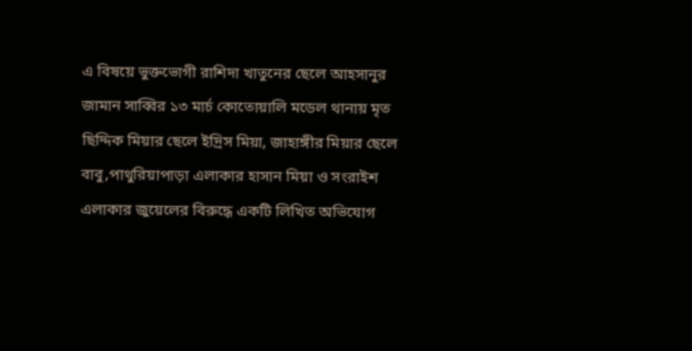এ বিষয়ে ভুক্তভোগী রাশিদা খাতুনের ছেলে আহসানুর জামান সাব্বির ১৩ মার্চ কোতোয়ালি মডেল থানায় মৃত ছিদ্দিক মিয়ার ছেলে ইদ্রিস মিয়া, জাহাঙ্গীর মিয়ার ছেলে বাবু,পাথুরিয়াপাড়া এলাকার হাসান মিয়া ও সংরাইশ এলাকার জুয়েলের বিরুদ্ধে একটি লিখিত অভিযোগ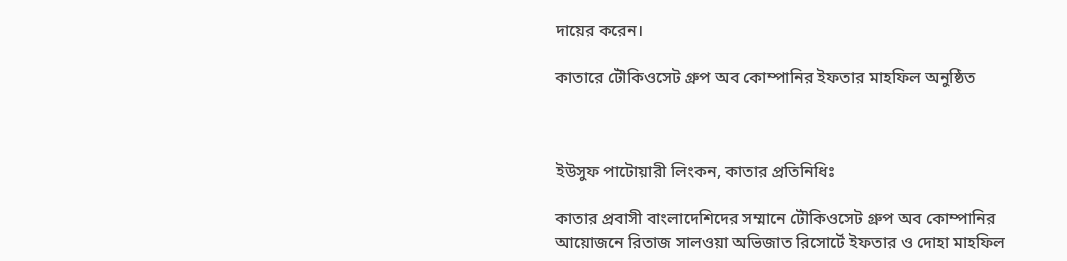দায়ের করেন।

কাতারে টৌকিওসেট গ্রুপ অব কোম্পানির ইফতার মাহফিল অনুষ্ঠিত



ইউসুফ পাটোয়ারী লিংকন, কাতার প্রতিনিধিঃ

কাতার প্রবাসী বাংলাদেশিদের সম্মানে টৌকিওসেট গ্রুপ অব কোম্পানির আয়োজনে রিতাজ সালওয়া অভিজাত রিসোর্টে ইফতার ও দোহা মাহফিল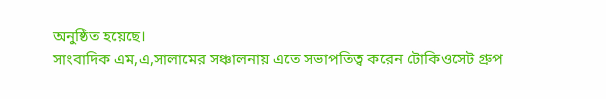অনুষ্ঠিত হয়েছে।
সাংবাদিক এম,এ,সালামের সঞ্চালনায় এতে সভাপতিত্ব করেন টোকিওসেট গ্রুপ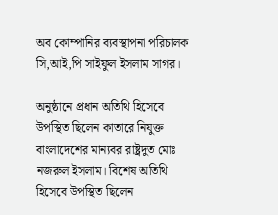অব কোম্পানির ব্যবস্থাপনা পরিচালক সি,আই,পি সাইফুল ইসলাম সাগর।

অনুষ্ঠানে প্রধান অতিথি হিসেবে উপস্থিত ছিলেন কাতারে নিযুক্ত বাংলাদেশের মান্যবর রাষ্ট্রদুত মোঃ নজরুল ইসলাম। বিশেষ অতিথি হিসেবে উপস্থিত ছিলেন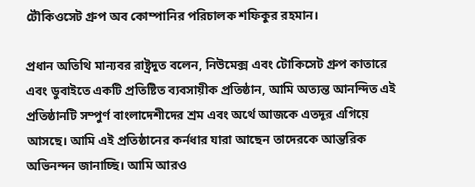টৌকিওসেট গ্রুপ অব কোম্পানির পরিচালক শফিকুর রহমান।

প্রধান অতিথি মান্যবর রাষ্ট্রদুত বলেন, নিউমেক্স এবং টোকিসেট গ্রুপ কাতারে এবং ডুবাইতে একটি প্রতিষ্টিত ব্যবসায়ীক প্রতিষ্ঠান, আমি অত্যন্ত আনন্দিত এই প্রতিষ্ঠানটি সম্পুর্ণ বাংলাদেশীদের শ্রম এবং অর্থে আজকে এতদূর এগিয়ে আসছে। আমি এই প্রতিষ্ঠানের কর্নধার যারা আছেন তাদেরকে আন্তরিক অভিনন্দন জানাচ্ছি। আমি আরও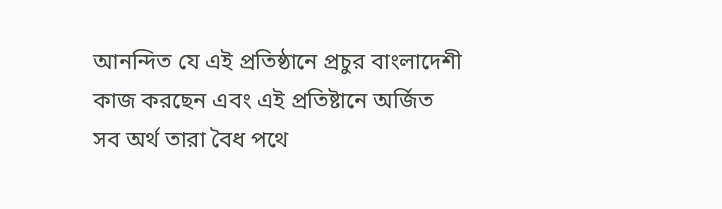আনন্দিত যে এই প্রতিষ্ঠানে প্রচুর বাংলাদেশী কাজ করছেন এবং এই প্রতিষ্টানে অর্জিত সব অর্থ তারা বৈধ পথে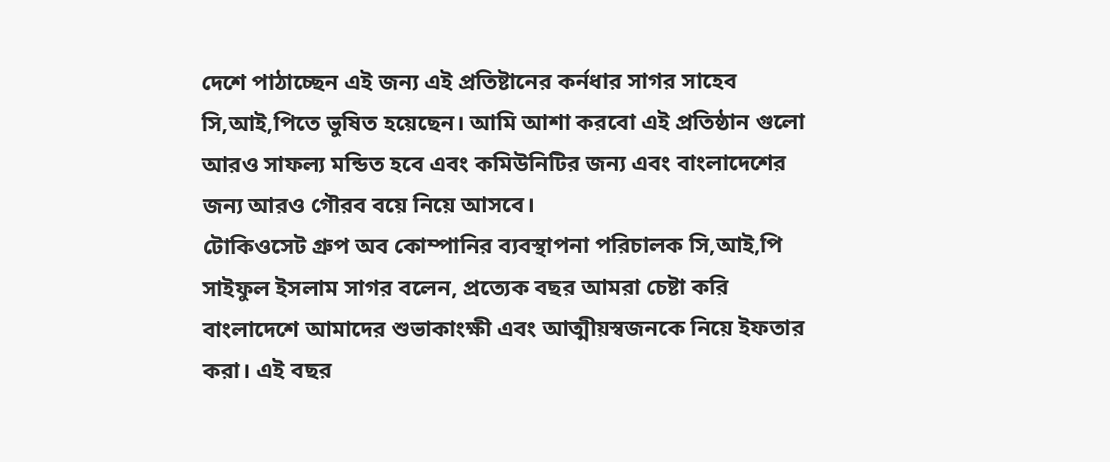দেশে পাঠাচ্ছেন এই জন্য এই প্রতিষ্টানের কর্নধার সাগর সাহেব সি,আই,পিতে ভুষিত হয়েছেন। আমি আশা করবো এই প্রতিষ্ঠান গুলো আরও সাফল্য মন্ডিত হবে এবং কমিউনিটির জন্য এবং বাংলাদেশের জন্য আরও গৌরব বয়ে নিয়ে আসবে।
টোকিওসেট গ্রুপ অব কোম্পানির ব্যবস্থাপনা পরিচালক সি,আই,পি সাইফুল ইসলাম সাগর বলেন, প্রত্যেক বছর আমরা চেষ্টা করি বাংলাদেশে আমাদের শুভাকাংক্ষী এবং আত্মীয়স্বজনকে নিয়ে ইফতার করা। এই বছর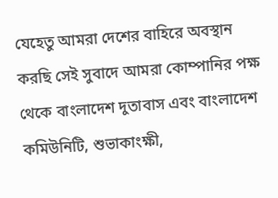যেহেতু আমরা দেশের বাহিরে অবস্থান করছি সেই সুবাদে আমরা কোম্পানির পক্ষ থেকে বাংলাদেশ দুতাবাস এবং বাংলাদেশ কমিউনিটি, শুভাকাংক্ষী,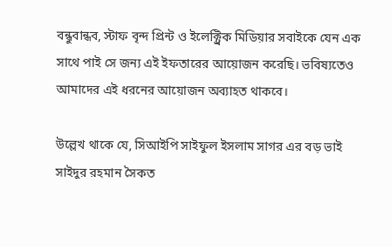বন্ধুবান্ধব, স্টাফ বৃন্দ প্রিন্ট ও ইলেক্ট্রিক মিডিয়ার সবাইকে যেন এক সাথে পাই সে জন্য এই ইফতারের আয়োজন করেছি। ভবিষ্যতেও আমাদের এই ধরনের আয়োজন অব্যাহত থাকবে।

উল্লেখ থাকে যে, সিআইপি সাইফুল ইসলাম সাগর এর বড় ভাই সাইদুর রহমান সৈকত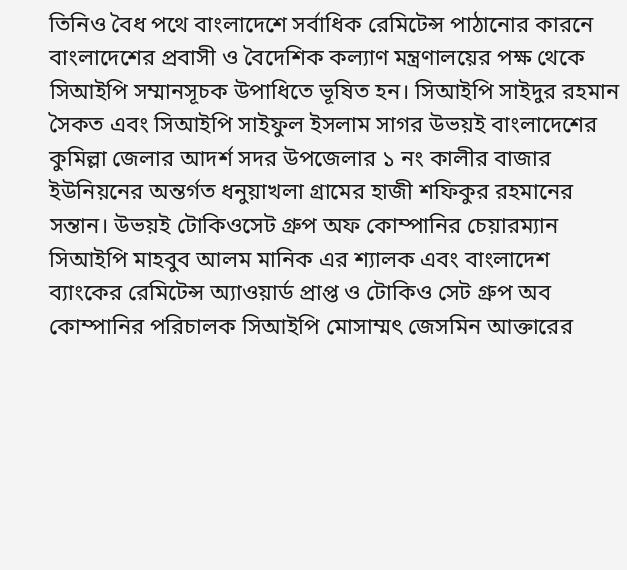তিনিও বৈধ পথে বাংলাদেশে সর্বাধিক রেমিটেন্স পাঠানোর কারনে বাংলাদেশের প্রবাসী ও বৈদেশিক কল্যাণ মন্ত্রণালয়ের পক্ষ থেকে সিআইপি সম্মানসূচক উপাধিতে ভূষিত হন। সিআইপি সাইদুর রহমান সৈকত এবং সিআইপি সাইফুল ইসলাম সাগর উভয়ই বাংলাদেশের কুমিল্লা জেলার আদর্শ সদর উপজেলার ১ নং কালীর বাজার ইউনিয়নের অন্তর্গত ধনুয়াখলা গ্রামের হাজী শফিকুর রহমানের সন্তান। উভয়ই টোকিওসেট গ্রুপ অফ কোম্পানির চেয়ারম্যান সিআইপি মাহবুব আলম মানিক এর শ্যালক এবং বাংলাদেশ ব্যাংকের রেমিটেন্স অ্যাওয়ার্ড প্রাপ্ত ও টোকিও সেট গ্রুপ অব কোম্পানির পরিচালক সিআইপি মোসাম্মৎ জেসমিন আক্তারের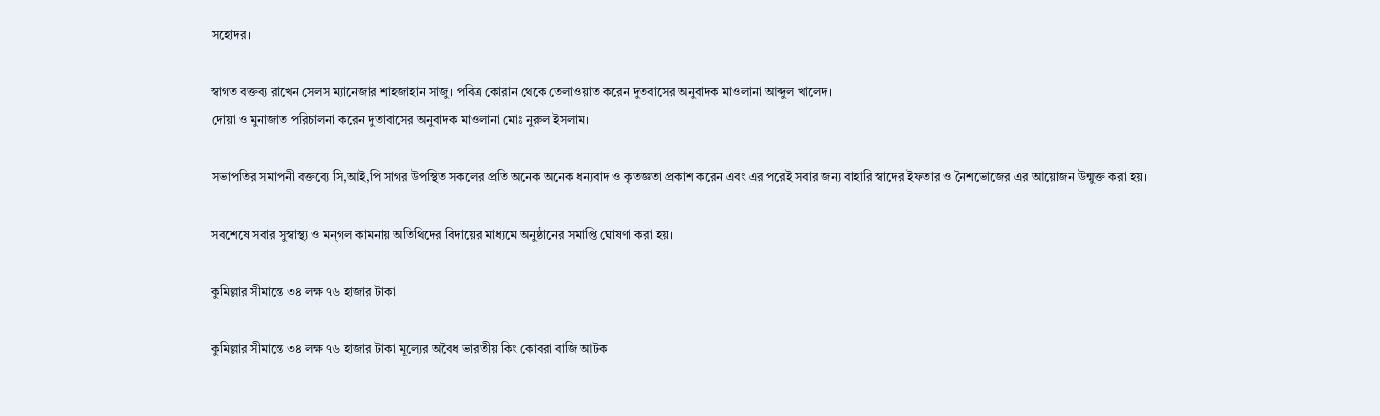সহোদর।

স্বাগত বক্তব্য রাখেন সেলস ম্যানেজার শাহজাহান সাজু। পবিত্র কোরান থেকে তেলাওয়াত করেন দুতবাসের অনুবাদক মাওলানা আব্দুল খালেদ।
দোয়া ও মুনাজাত পরিচালনা করেন দুতাবাসের অনুবাদক মাওলানা মোঃ নুরুল ইসলাম।

সভাপতির সমাপনী বক্তব্যে সি,আই,পি সাগর উপস্থিত সকলের প্রতি অনেক অনেক ধন্যবাদ ও কৃতজ্ঞতা প্রকাশ করেন এবং এর পরেই সবার জন্য বাহারি স্বাদের ইফতার ও নৈশভোজের এর আয়োজন উন্মুক্ত করা হয়।

সবশেষে সবার সুস্বাস্থ্য ও মন্গল কামনায় অতিথিদের বিদায়ের মাধ্যমে অনুষ্ঠানের সমাপ্তি ঘোষণা করা হয়।

কুমিল্লার সীমান্তে ৩৪ লক্ষ ৭৬ হাজার টাকা

কুমিল্লার সীমান্তে ৩৪ লক্ষ ৭৬ হাজার টাকা মূল্যের অবৈধ ভারতীয় কিং কোবরা বাজি আটক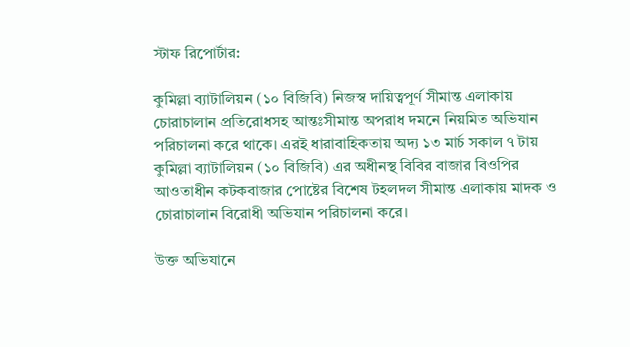স্টাফ রিপোর্টার:

কুমিল্লা ব্যাটালিয়ন (১০ বিজিবি) নিজস্ব দায়িত্বপূর্ণ সীমান্ত এলাকায় চোরাচালান প্রতিরোধসহ আন্তঃসীমান্ত অপরাধ দমনে নিয়মিত অভিযান পরিচালনা করে থাকে। এরই ধারাবাহিকতায় অদ্য ১৩ মার্চ সকাল ৭ টায় কুমিল্লা ব্যাটালিয়ন (১০ বিজিবি) এর অধীনস্থ বিবির বাজার বিওপির আওতাধীন কটকবাজার পোষ্টের বিশেষ টহলদল সীমান্ত এলাকায় মাদক ও চোরাচালান বিরোধী অভিযান পরিচালনা করে।

উক্ত অভিযানে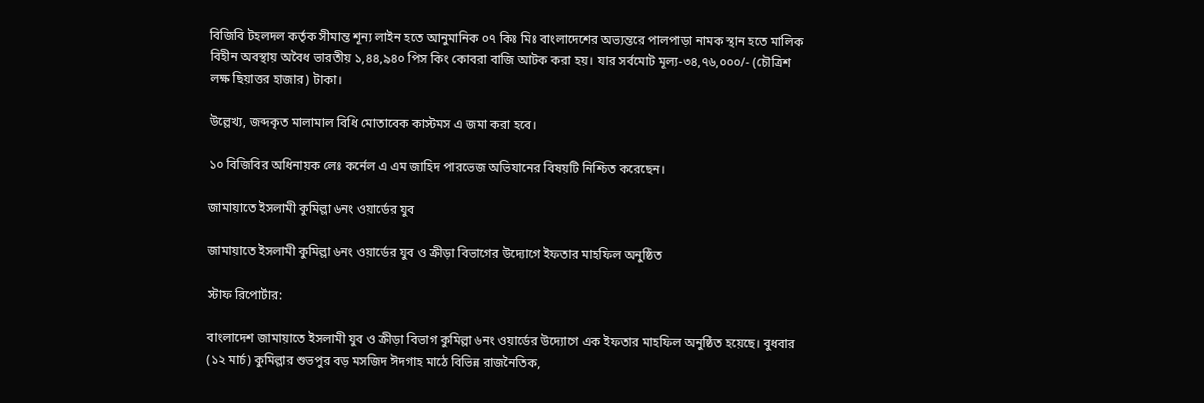বিজিবি টহলদল কর্তৃক সীমান্ত শূন্য লাইন হতে আনুমানিক ০৭ কিঃ মিঃ বাংলাদেশের অভ্যন্তরে পালপাড়া নামক স্থান হতে মালিক বিহীন অবস্থায় অবৈধ ভারতীয় ১,৪৪,৯৪০ পিস কিং কোবরা বাজি আটক করা হয়। যার সর্বমোট মূল্য-৩৪,৭৬,০০০/- (চৌত্রিশ লক্ষ ছিয়াত্তর হাজার) টাকা।

উল্লেখ্য, জব্দকৃত মালামাল বিধি মোতাবেক কাস্টমস এ জমা করা হবে।

১০ বিজিবির অধিনায়ক লেঃ কর্নেল এ এম জাহিদ পারভেজ অভিযানের বিষয়টি নিশ্চিত করেছেন।

জামায়াতে ইসলামী কুমিল্লা ৬নং ওয়ার্ডের যুব

জামায়াতে ইসলামী কুমিল্লা ৬নং ওয়ার্ডের যুব ও ক্রীড়া বিভাগের উদ্যোগে ইফতার মাহফিল অনুষ্ঠিত

স্টাফ রিপোর্টার:

বাংলাদেশ জামায়াতে ইসলামী যুব ও ক্রীড়া বিভাগ কুমিল্লা ৬নং ওয়ার্ডের উদ্যোগে এক ইফতার মাহফিল অনুষ্ঠিত হয়েছে। বুধবার (১২ মার্চ) কুমিল্লার শুভপুর বড় মসজিদ ঈদগাহ মাঠে বিভিন্ন রাজনৈতিক,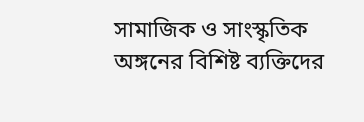সামাজিক ও সাংস্কৃতিক অঙ্গনের বিশিষ্ট ব্যক্তিদের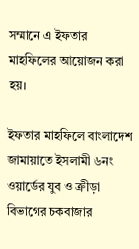সম্মানে এ ইফতার মাহফিলের আয়োজন করা হয়।

ইফতার মাহফিলে বাংলাদেশ জামায়াতে ইসলামী ৬নং ওয়ার্ডের যুব ও ক্রীড়া বিভাগের চকবাজার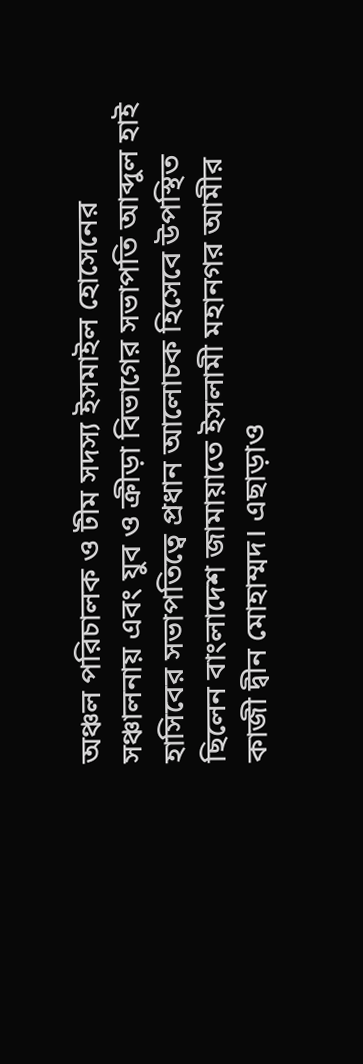অঞ্চল পরিচালক ও টীম সদস্য ইসমাইল হোসেনের সঞ্চালনায় এবং যুব ও ক্রীড়া বিভাগের সভাপতি আব্দুল হাই হাসিবের সভাপতিত্বে প্রধান আলোচক হিসেবে উপস্থিত ছিলেন বাংলাদেশ জামায়াতে ইসলামী মহানগর আমীর কাজী দ্বীন মোহাম্মদ। এছাড়াও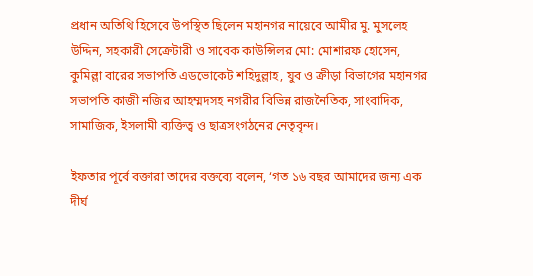প্রধান অতিথি হিসেবে উপস্থিত ছিলেন মহানগর নায়েবে আমীর মু. মুসলেহ উদ্দিন, সহকারী সেক্রেটারী ও সাবেক কাউন্সিলর মো: মোশারফ হোসেন, কুমিল্লা বারের সভাপতি এডভোকেট শহিদুল্লাহ, যুব ও ক্রীড়া বিভাগের মহানগর সভাপতি কাজী নজির আহম্মদসহ নগরীর বিভিন্ন রাজনৈতিক, সাংবাদিক, সামাজিক, ইসলামী ব্যক্তিত্ব ও ছাত্রসংগঠনের নেতৃবৃন্দ।

ইফতার পূর্বে বক্তারা তাদের বক্তব্যে বলেন, ‘গত ১৬ বছর আমাদের জন্য এক দীর্ঘ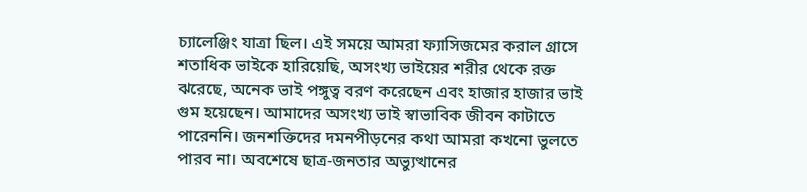চ্যালেঞ্জিং যাত্রা ছিল। এই সময়ে আমরা ফ্যাসিজমের করাল গ্রাসে শতাধিক ভাইকে হারিয়েছি, অসংখ্য ভাইয়ের শরীর থেকে রক্ত ঝরেছে, অনেক ভাই পঙ্গুত্ব বরণ করেছেন এবং হাজার হাজার ভাই গুম হয়েছেন। আমাদের অসংখ্য ভাই স্বাভাবিক জীবন কাটাতে পারেননি। জনশক্তিদের দমনপীড়নের কথা আমরা কখনো ভুলতে পারব না। অবশেষে ছাত্র-জনতার অভ্যুত্থানের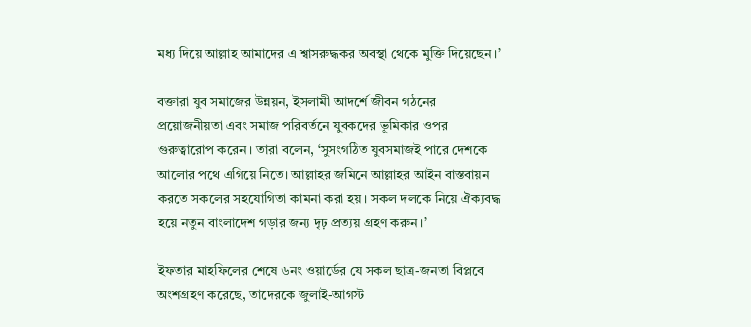মধ্য দিয়ে আল্লাহ আমাদের এ শ্বাসরুদ্ধকর অবস্থা থেকে মুক্তি দিয়েছেন।’

বক্তারা যুব সমাজের উন্নয়ন, ইসলামী আদর্শে জীবন গঠনের প্রয়োজনীয়তা এবং সমাজ পরিবর্তনে যুবকদের ভূমিকার ওপর গুরুত্বারোপ করেন। তারা বলেন, ‘সুসংগঠিত যুবসমাজই পারে দেশকে আলোর পথে এগিয়ে নিতে। আল্লাহর জমিনে আল্লাহর আইন বাস্তবায়ন করতে সকলের সহযোগিতা কামনা করা হয়। সকল দলকে নিয়ে ঐক্যবদ্ধ হয়ে নতুন বাংলাদেশ গড়ার জন্য দৃঢ় প্রত্যয় গ্রহণ করুন।’

ইফতার মাহফিলের শেষে ৬নং ওয়ার্ডের যে সকল ছাত্র-জনতা বিপ্লবে অংশগ্রহণ করেছে, তাদেরকে জুলাই-আগস্ট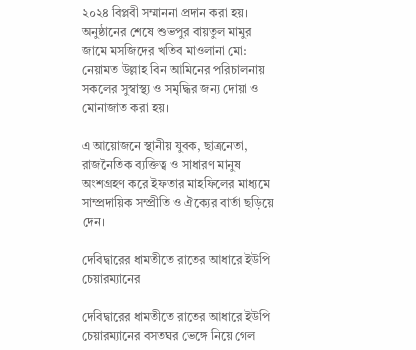২০২৪ বিপ্লবী সম্মাননা প্রদান করা হয়। অনুষ্ঠানের শেষে শুভপুর বায়তুল মামুর জামে মসজিদের খতিব মাওলানা মো: নেয়ামত উল্লাহ বিন আমিনের পরিচালনায় সকলের সুস্বাস্থ্য ও সমৃদ্ধির জন্য দোয়া ও মোনাজাত করা হয়।

এ আয়োজনে স্থানীয় যুবক, ছাত্রনেতা, রাজনৈতিক ব্যক্তিত্ব ও সাধারণ মানুষ অংশগ্রহণ করে ইফতার মাহফিলের মাধ্যমে সাম্প্রদায়িক সম্প্রীতি ও ঐক্যের বার্তা ছড়িয়ে দেন।

দেবিদ্বারের ধামতীতে রাতের আধারে ইউপি চেয়ারম্যানের

দেবিদ্বারের ধামতীতে রাতের আধারে ইউপি চেয়ারম্যানের বসতঘর ভেঙ্গে নিয়ে গেল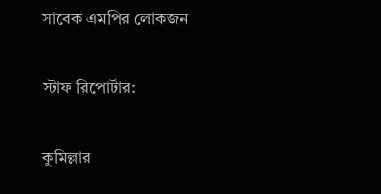সাবেক এমপির লোকজন

স্টাফ রিপোর্টার:

কুমিল্লার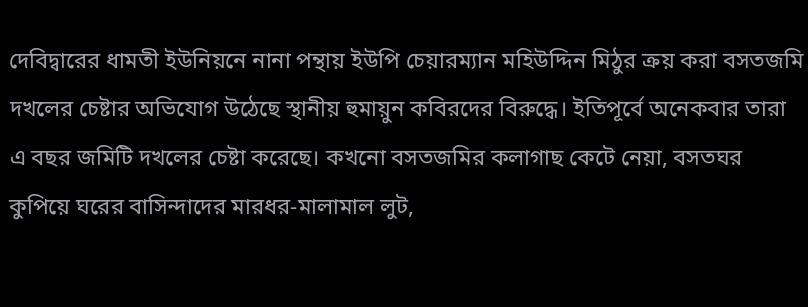দেবিদ্বারের ধামতী ইউনিয়নে নানা পন্থায় ইউপি চেয়ারম্যান মহিউদ্দিন মিঠুর ক্রয় করা বসতজমি দখলের চেষ্টার অভিযোগ উঠেছে স্থানীয় হুমায়ুন কবিরদের বিরুদ্ধে। ইতিপূর্বে অনেকবার তারা এ বছর জমিটি দখলের চেষ্টা করেছে। কখনো বসতজমির কলাগাছ কেটে নেয়া, বসতঘর কুপিয়ে ঘরের বাসিন্দাদের মারধর-মালামাল লুট,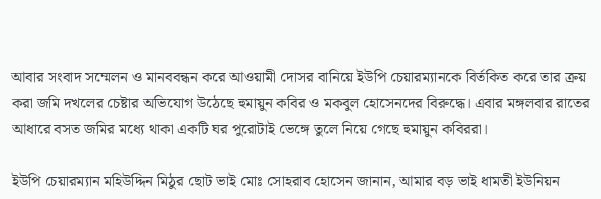আবার সংবাদ সম্মেলন ও মানববন্ধন করে আওয়ামী দোসর বানিয়ে ইউপি চেয়ারম্যানকে বির্তকিত করে তার ক্রয় করা জমি দখলের চেষ্টার অভিযোগ উঠেছে হুমায়ুন কবির ও মকবুল হোসেনদের বিরুদ্ধে। এবার মঙ্গলবার রাতের আধারে বসত জমির মধ্যে থাকা একটি ঘর পুরোটাই ভেঙ্গে তুলে নিয়ে গেছে হুমায়ুন কবিররা।

ইউপি চেয়ারম্যান মহিউদ্দিন মিঠুর ছোট ভাই মোঃ সোহরাব হোসেন জানান, আমার বড় ভাই ধামতী ইউনিয়ন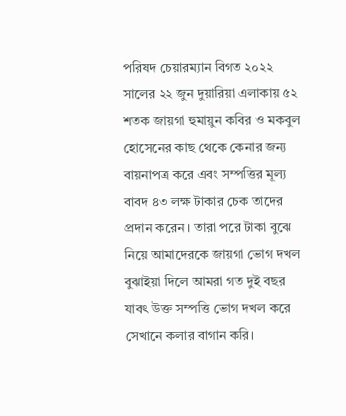পরিষদ চেয়ারম্যান বিগত ২০২২ সালের ২২ জুন দুয়ারিয়া এলাকায় ৫২ শতক জায়গা হুমায়ুন কবির ও মকবুল হোসেনের কাছ থেকে কেনার জন্য বায়নাপত্র করে এবং সম্পত্তির মূল্য বাবদ ৪৩ লক্ষ টাকার চেক তাদের প্রদান করেন। তারা পরে টাকা বুঝে নিয়ে আমাদেরকে জায়গা ভোগ দখল বুঝাইয়া দিলে আমরা গত দুই বছর যাবৎ উক্ত সম্পত্তি ভোগ দখল করে সেখানে কলার বাগান করি।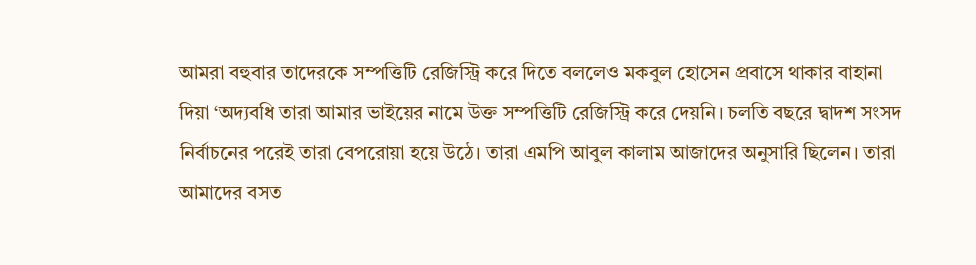আমরা বহুবার তাদেরকে সম্পত্তিটি রেজিস্ট্রি করে দিতে বললেও মকবুল হোসেন প্রবাসে থাকার বাহানা দিয়া ‘অদ্যবধি তারা আমার ভাইয়ের নামে উক্ত সম্পত্তিটি রেজিস্ট্রি করে দেয়নি। চলতি বছরে দ্বাদশ সংসদ নির্বাচনের পরেই তারা বেপরোয়া হয়ে উঠে। তারা এমপি আবুল কালাম আজাদের অনুসারি ছিলেন। তারা আমাদের বসত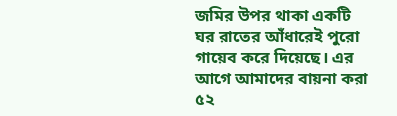জমির উপর থাকা একটি ঘর রাতের আঁধারেই পুরো গায়েব করে দিয়েছে। এর আগে আমাদের বায়না করা ৫২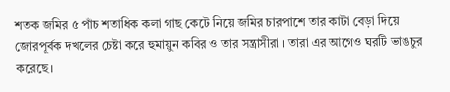শতক জমির ৫ পাঁচ শতাধিক কলা গাছ কেটে নিয়ে জমির চারপাশে তার কাটা বেড়া দিয়ে জোরপূর্বক দখলের চেষ্টা করে হুমায়ুন কবির ও তার সন্ত্রাসীরা । তারা এর আগেও ঘরটি ভাঙচুর করেছে।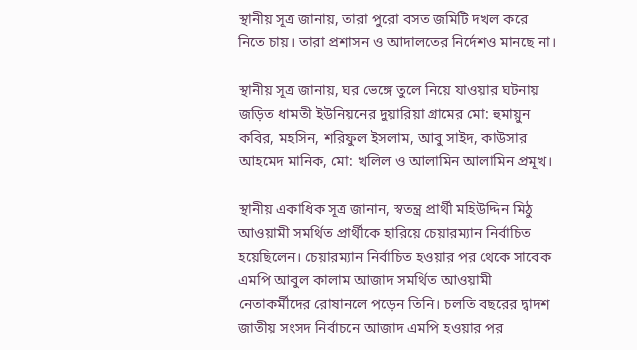স্থানীয় সূত্র জানায়, তারা পুরো বসত জমিটি দখল করে নিতে চায়। তারা প্রশাসন ও আদালতের নির্দেশও মানছে না।

স্থানীয় সূত্র জানায়, ঘর ভেঙ্গে তুলে নিয়ে যাওয়ার ঘটনায় জড়িত ধামতী ইউনিয়নের দুয়ারিয়া গ্রামের মো: হুমায়ুন কবির, মহসিন, শরিফুল ইসলাম, আবু সাইদ, কাউসার আহমেদ মানিক, মো: খলিল ও আলামিন আলামিন প্রমূখ।

স্থানীয় একাধিক সূত্র জানান, স্বতন্ত্র প্রার্থী মহিউদ্দিন মিঠু আওয়ামী সমর্থিত প্রার্থীকে হারিয়ে চেয়ারম্যান নির্বাচিত হয়েছিলেন। চেয়ারম্যান নির্বাচিত হওয়ার পর থেকে সাবেক এমপি আবুল কালাম আজাদ সমর্থিত আওয়ামী নেতাকর্মীদের রোষানলে পড়েন তিনি। চলতি বছরের দ্বাদশ জাতীয় সংসদ নির্বাচনে আজাদ এমপি হওয়ার পর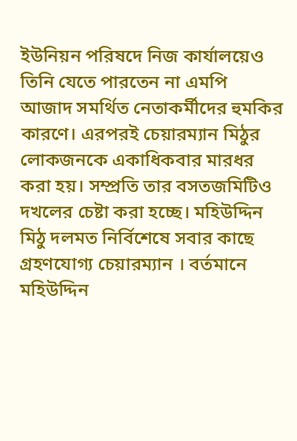ইউনিয়ন পরিষদে নিজ কার্যালয়েও তিনি যেতে পারতেন না এমপি আজাদ সমর্থিত নেতাকর্মীদের হুমকির কারণে। এরপরই চেয়ারম্যান মিঠুর লোকজনকে একাধিকবার মারধর করা হয়। সম্প্রতি তার বসতজমিটিও দখলের চেষ্টা করা হচ্ছে। মহিউদ্দিন মিঠু দলমত নির্বিশেষে সবার কাছে গ্রহণযোগ্য চেয়ারম্যান । বর্তমানে মহিউদ্দিন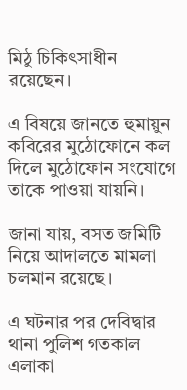মিঠু চিকিৎসাধীন রয়েছেন।

এ বিষয়ে জানতে হুমায়ুন কবিরের মুঠোফোনে কল দিলে মুঠোফোন সংযোগে তাকে পাওয়া যায়নি।

জানা যায়, বসত জমিটি নিয়ে আদালতে মামলা চলমান রয়েছে।

এ ঘটনার পর দেবিদ্বার থানা পুলিশ গতকাল এলাকা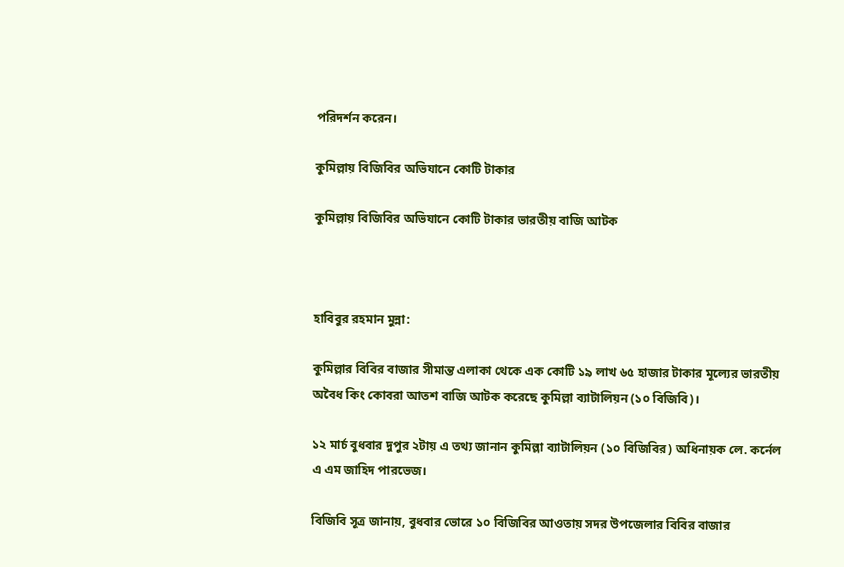পরিদর্শন করেন।

কুমিল্লায় বিজিবির অভিযানে কোটি টাকার

কুমিল্লায় বিজিবির অভিযানে কোটি টাকার ভারতীয় বাজি আটক



হাবিবুর রহমান মুন্না:

কুমিল্লার বিবির বাজার সীমান্ত এলাকা থেকে এক কোটি ১৯ লাখ ৬৫ হাজার টাকার মূল্যের ভারতীয় অবৈধ কিং কোবরা আতশ বাজি আটক করেছে কুমিল্লা ব্যাটালিয়ন (১০ বিজিবি)।

১২ মার্চ বুধবার দুপুর ২টায় এ তথ্য জানান কুমিল্লা ব্যাটালিয়ন (১০ বিজিবির) অধিনায়ক লে. কর্নেল এ এম জাহিদ পারভেজ।

বিজিবি সূত্র জানায়, বুধবার ভোরে ১০ বিজিবির আওতায় সদর উপজেলার বিবির বাজার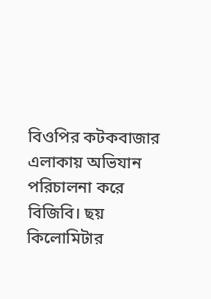বিওপির কটকবাজার এলাকায় অভিযান পরিচালনা করে বিজিবি। ছয় কিলোমিটার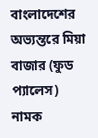বাংলাদেশের অভ্যন্তরে মিয়া বাজার (ফুড প্যালেস) নামক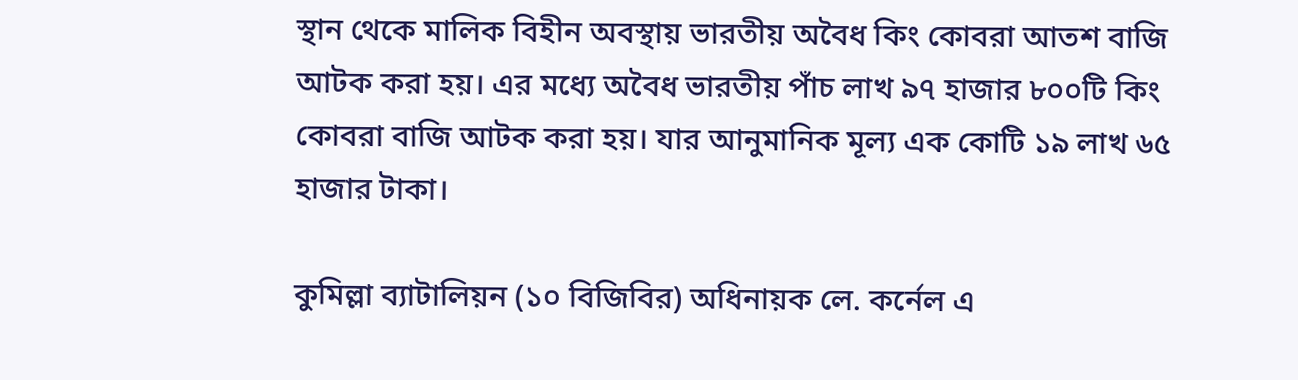স্থান থেকে মালিক বিহীন অবস্থায় ভারতীয় অবৈধ কিং কোবরা আতশ বাজি আটক করা হয়। এর মধ্যে অবৈধ ভারতীয় পাঁচ লাখ ৯৭ হাজার ৮০০টি কিং কোবরা বাজি আটক করা হয়। যার আনুমানিক মূল্য এক কোটি ১৯ লাখ ৬৫ হাজার টাকা।

কুমিল্লা ব্যাটালিয়ন (১০ বিজিবির) অধিনায়ক লে. কর্নেল এ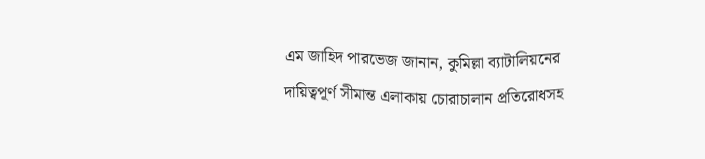এম জাহিদ পারভেজ জানান, কুমিল্লা ব্যাটালিয়নের দায়িত্বপূর্ণ সীমান্ত এলাকায় চোরাচালান প্রতিরোধসহ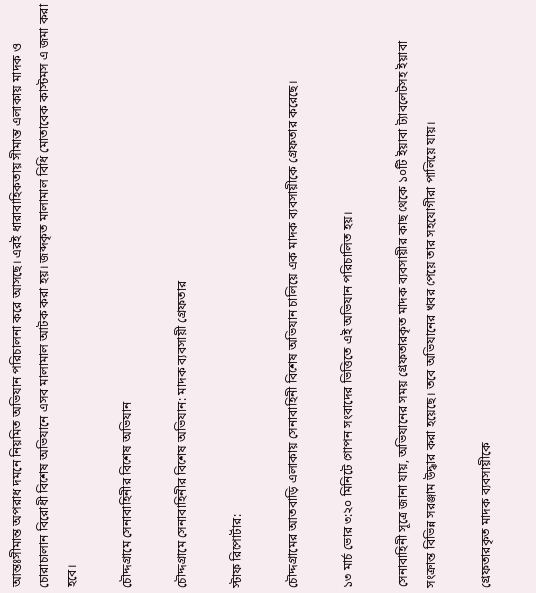আন্তঃসীমান্ত অপরাধ দমনে নিয়মিত অভিযান পরিচালনা করে আসছে। এরই ধারাবাহিকতায় সীমান্ত এলাকায় মাদক ও চোরাচালান বিরোধী বিশেষ অভিযানে এসব মালামাল আটক করা হয়। জব্দকৃত মালামাল বিধি মোতাবেক কাস্টমস এ জমা করা হবে।

চৌদ্দগ্রামে সেনাবাহিনীর বিশেষ অভিযান

চৌদ্দগ্রামে সেনাবাহিনীর বিশেষ অভিযান: মাদক ব্যবসায়ী গ্রেফতার

স্টাফ রিপোর্টার:

চৌদ্দগ্রামের আতবাড়ি এলাকায় সেনাবাহিনী বিশেষ অভিযান চালিয়ে এক মাদক ব্যবসায়ীকে গ্রেফতার করেছে।

১৩ মার্চ ভোর ৩:২০ মিনিটে গোপন সংবাদের ভিত্তিতে এই অভিযান পরিচালিত হয়।

সেনাবাহিনী সূত্রে জানা যায়, অভিযানের সময় গ্রেফতারকৃত মাদক ব্যবসায়ীর কাছ থেকে ১০টি ইয়াবা ট্যাবলেটসহ ইয়াবা সংক্রান্ত বিভিন্ন সরঞ্জাম উদ্ধার করা হয়েছে। তবে অভিযানের খবর পেয়ে তার সহযোগীরা পালিয়ে যায়।

গ্রেফতারকৃত মাদক ব্যবসায়ীকে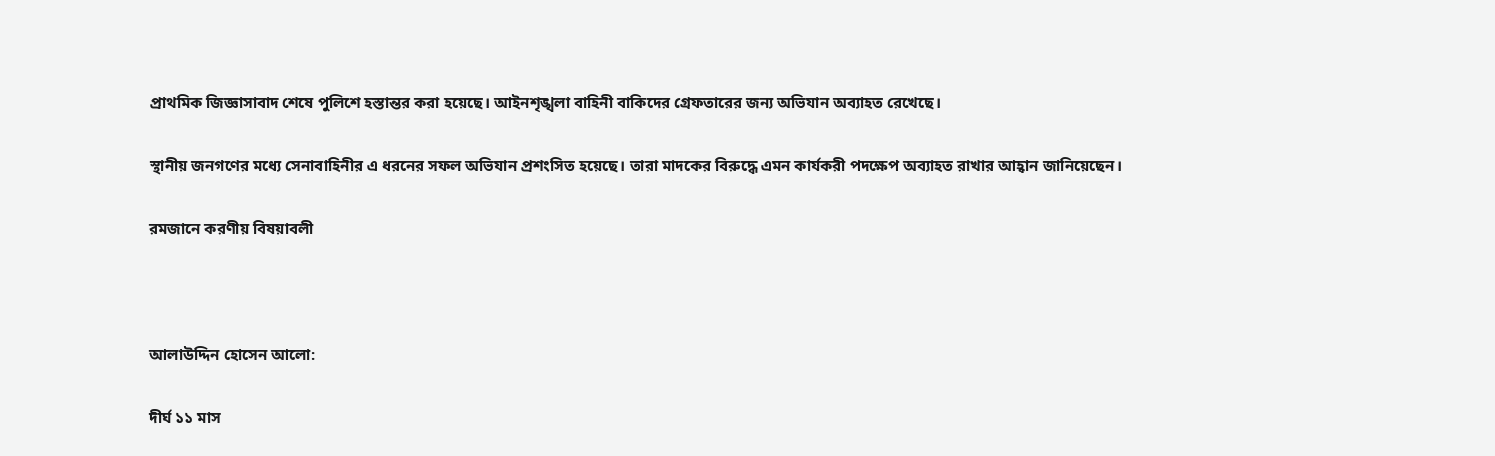প্রাথমিক জিজ্ঞাসাবাদ শেষে পুলিশে হস্তান্তর করা হয়েছে। আইনশৃঙ্খলা বাহিনী বাকিদের গ্রেফতারের জন্য অভিযান অব্যাহত রেখেছে।

স্থানীয় জনগণের মধ্যে সেনাবাহিনীর এ ধরনের সফল অভিযান প্রশংসিত হয়েছে। তারা মাদকের বিরুদ্ধে এমন কার্যকরী পদক্ষেপ অব্যাহত রাখার আহ্বান জানিয়েছেন।

রমজানে করণীয় বিষয়াবলী



আলাউদ্দিন হোসেন আলো:

দীর্ঘ ১১ মাস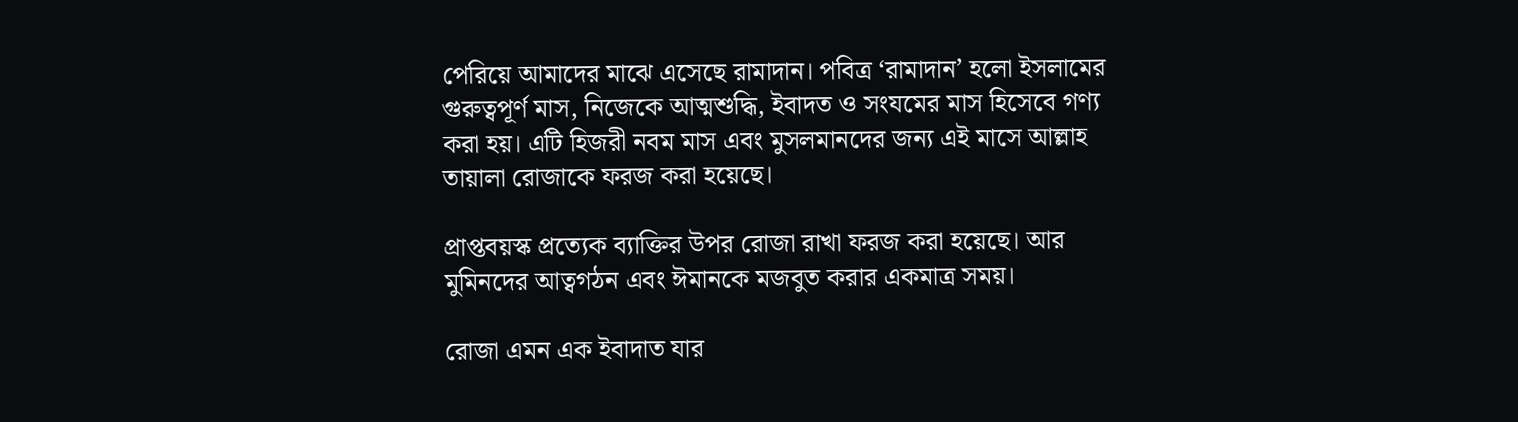পেরিয়ে আমাদের মাঝে এসেছে রামাদান। পবিত্র ‘রামাদান’ হলো ইসলামের গুরুত্বপূর্ণ মাস, নিজেকে আত্মশুদ্ধি, ইবাদত ও সংযমের মাস হিসেবে গণ্য করা হয়। এটি হিজরী নবম মাস এবং মুসলমানদের জন্য এই মাসে আল্লাহ তায়ালা রোজাকে ফরজ করা হয়েছে।

প্রাপ্তবয়স্ক প্রত্যেক ব্যাক্তির উপর রোজা রাখা ফরজ করা হয়েছে। আর মুমিনদের আত্বগঠন এবং ঈমানকে মজবুত করার একমাত্র সময়।

রোজা এমন এক ইবাদাত যার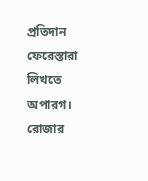প্রতিদান ফেরেস্তারা লিখতে অপারগ। রোজার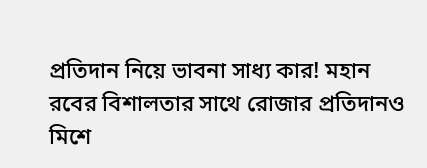প্রতিদান নিয়ে ভাবনা সাধ্য কার! মহান রবের বিশালতার সাথে রোজার প্রতিদানও মিশে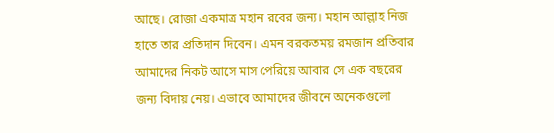আছে। রোজা একমাত্র মহান রবের জন্য। মহান আল্লাহ নিজ হাতে তার প্রতিদান দিবেন। এমন বরকতময় রমজান প্রতিবার আমাদের নিকট আসে মাস পেরিয়ে আবার সে এক বছরের জন্য বিদায় নেয়। এভাবে আমাদের জীবনে অনেকগুলো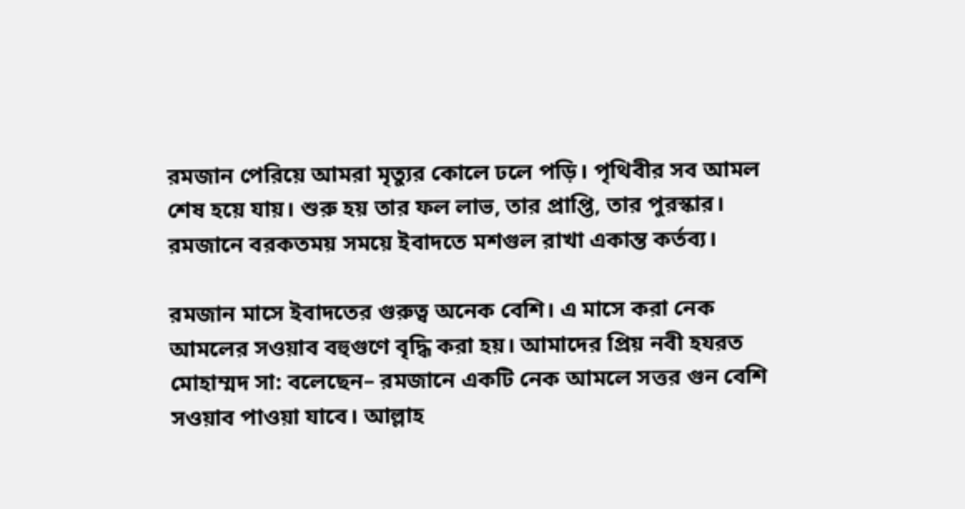রমজান পেরিয়ে আমরা মৃত্যুর কোলে ঢলে পড়ি। পৃথিবীর সব আমল শেষ হয়ে যায়। শুরু হয় তার ফল লাভ, তার প্রাপ্তি, তার পুরস্কার। রমজানে বরকতময় সময়ে ইবাদতে মশগুল রাখা একান্ত কর্তব্য।

রমজান মাসে ইবাদতের গুরুত্ব অনেক বেশি। এ মাসে করা নেক আমলের সওয়াব বহুগুণে বৃদ্ধি করা হয়। আমাদের প্রিয় নবী হযরত মোহাম্মদ সা: বলেছেন– রমজানে একটি নেক আমলে সত্তর গুন বেশি সওয়াব পাওয়া যাবে। আল্লাহ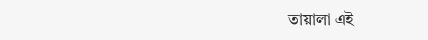তায়ালা এই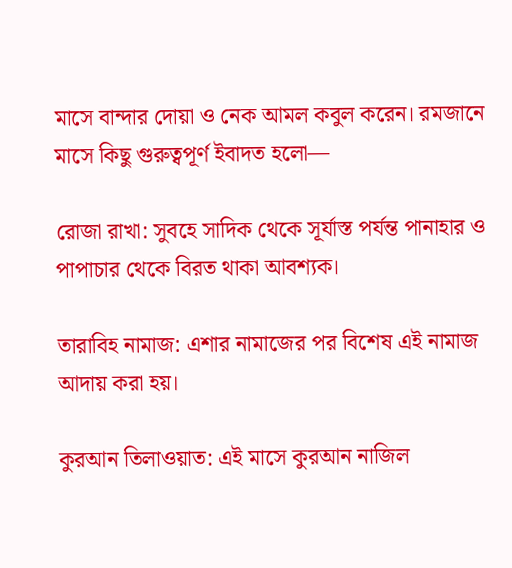মাসে বান্দার দোয়া ও নেক আমল কবুল করেন। রমজানে মাসে কিছু গুরুত্বপূর্ণ ইবাদত হলো—

রোজা রাখা: সুবহে সাদিক থেকে সূর্যাস্ত পর্যন্ত পানাহার ও পাপাচার থেকে বিরত থাকা আবশ্যক।

তারাবিহ নামাজ: এশার নামাজের পর বিশেষ এই নামাজ আদায় করা হয়।

কুরআন তিলাওয়াত: এই মাসে কুরআন নাজিল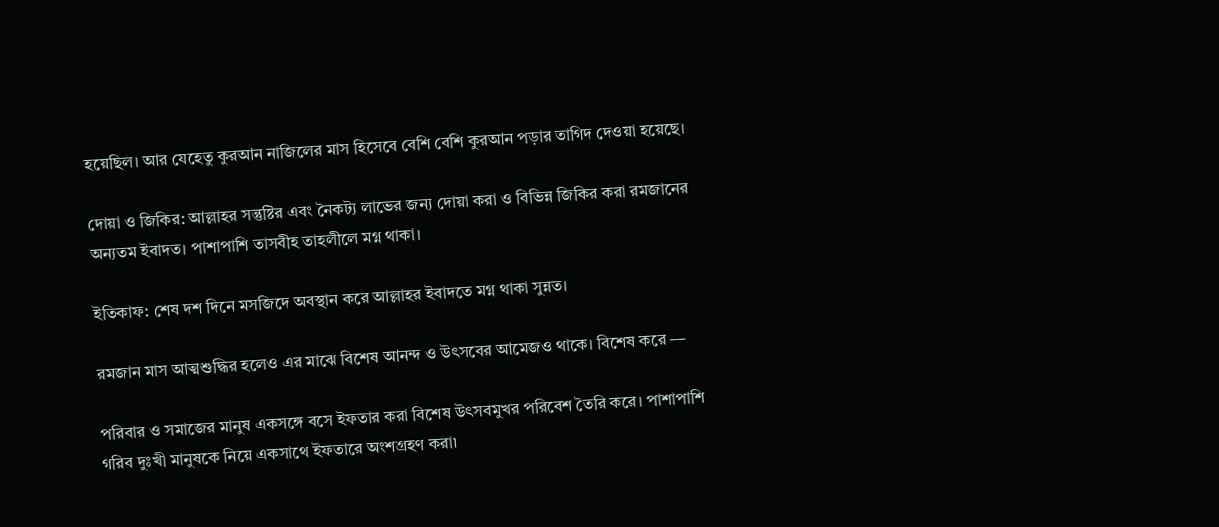হয়েছিল। আর যেহেতু কুরআন নাজিলের মাস হিসেবে বেশি বেশি কুরআন পড়ার তাগিদ দেওয়া হয়েছে।

দোয়া ও জিকির: আল্লাহর সন্তুষ্টির এবং নৈকট্য লাভের জন্য দোয়া করা ও বিভিন্ন জিকির করা রমজানের অন্যতম ইবাদত। পাশাপাশি তাসবীহ তাহলীলে মগ্ন থাকা।

ইতিকাফ: শেষ দশ দিনে মসজিদে অবস্থান করে আল্লাহর ইবাদতে মগ্ন থাকা সুন্নত।

রমজান মাস আত্মশুদ্ধির হলেও এর মাঝে বিশেষ আনন্দ ও উৎসবের আমেজও থাকে। বিশেষ করে —

পরিবার ও সমাজের মানুষ একসঙ্গে বসে ইফতার করা বিশেষ উৎসবমুখর পরিবেশ তৈরি করে। পাশাপাশি গরিব দুঃখী মানুষকে নিয়ে একসাথে ইফতারে অংশগ্রহণ করা৷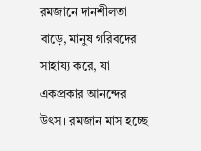রমজানে দানশীলতা বাড়ে, মানুষ গরিবদের সাহায্য করে, যা একপ্রকার আনন্দের উৎস। রমজান মাস হচ্ছে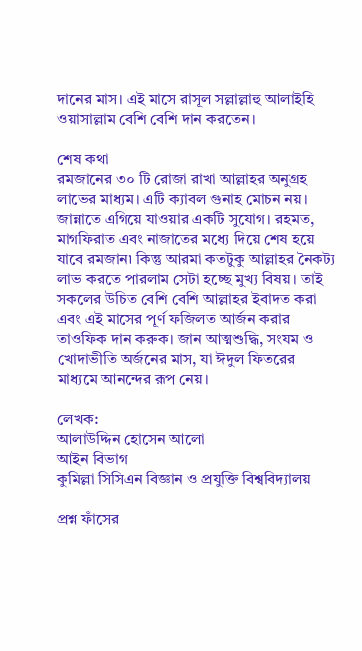দানের মাস। এই মাসে রাসূল সল্লাল্লাহু আলাইহি ওয়াসাল্লাম বেশি বেশি দান করতেন।

শেষ কথা
রমজানের ৩০ টি রোজা রাখা আল্লাহর অনুগ্রহ লাভের মাধ্যম। এটি ক্যাবল গুনাহ মোচন নয়। জান্নাতে এগিয়ে যাওয়ার একটি সুযোগ। রহমত, মাগফিরাত এবং নাজাতের মধ্যে দিয়ে শেষ হয়ে যাবে রমজান৷ কিন্তু আরমা কতটুকু আল্লাহর নৈকট্য লাভ করতে পারলাম সেটা হচ্ছে মুখ্য বিষয়। তাই সকলের উচিত বেশি বেশি আল্লাহর ইবাদত করা এবং এই মাসের পূর্ণ ফজিলত আর্জন করার তাওফিক দান করুক। জান আত্মশুদ্ধি, সংযম ও খোদাভীতি অর্জনের মাস, যা ঈদুল ফিতরের মাধ্যমে আনন্দের রূপ নেয়।

লেখক:
আলাউদ্দিন হোসেন আলো
আইন বিভাগ
কুমিল্লা সিসিএন বিজ্ঞান ও প্রযুক্তি বিশ্ববিদ্যালয়

প্রশ্ন ফাঁসের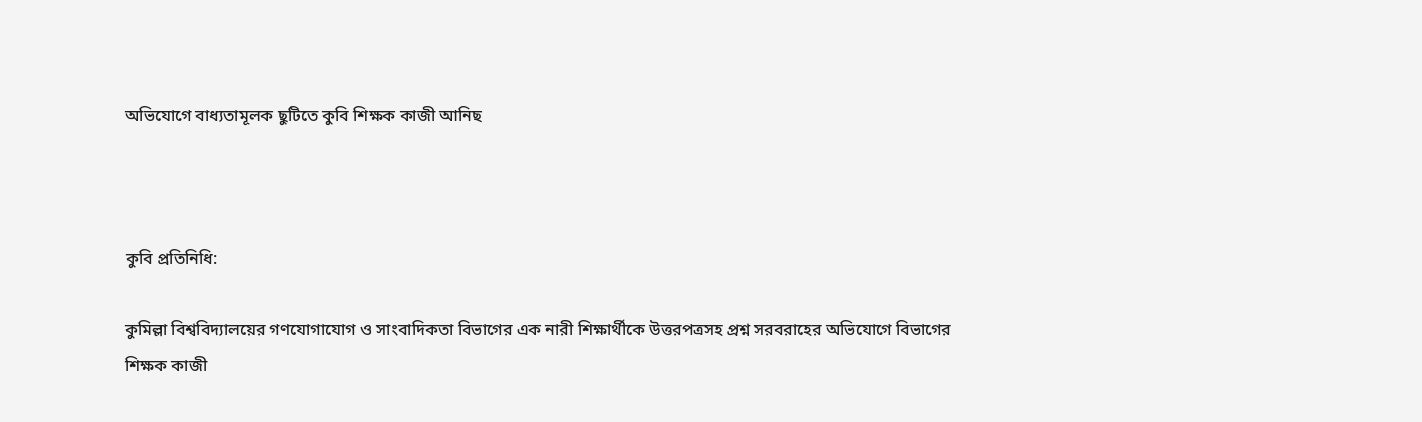অভিযোগে বাধ্যতামূলক ছুটিতে কুবি শিক্ষক কাজী আনিছ



কুবি প্রতিনিধি:

কুমিল্লা বিশ্ববিদ্যালয়ের গণযোগাযোগ ও সাংবাদিকতা বিভাগের এক নারী শিক্ষার্থীকে উত্তরপত্রসহ প্রশ্ন সরবরাহের অভিযোগে বিভাগের শিক্ষক কাজী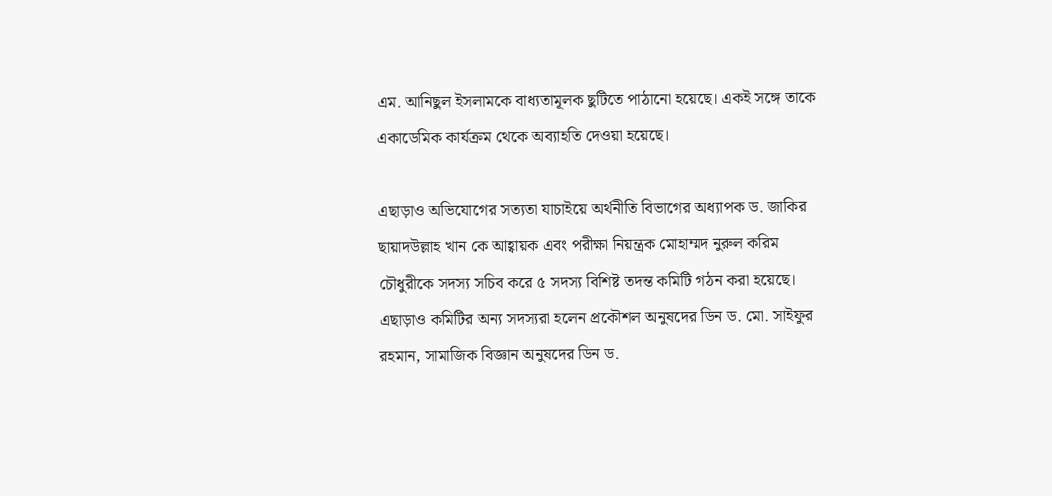এম. আনিছুল ইসলামকে বাধ্যতামূলক ছুটিতে পাঠানো হয়েছে। একই সঙ্গে তাকে একাডেমিক কার্যক্রম থেকে অব্যাহতি দেওয়া হয়েছে।

এছাড়াও অভিযোগের সত্যতা যাচাইয়ে অর্থনীতি বিভাগের অধ্যাপক ড. জাকির ছায়াদউল্লাহ খান কে আহ্বায়ক এবং পরীক্ষা নিয়ন্ত্রক মোহাম্মদ নুরুল করিম চৌধুরীকে সদস্য সচিব করে ৫ সদস্য বিশিষ্ট তদন্ত কমিটি গঠন করা হয়েছে। এছাড়াও কমিটির অন্য সদস্যরা হলেন প্রকৌশল অনুষদের ডিন ড. মো. সাইফুর রহমান, সামাজিক বিজ্ঞান অনুষদের ডিন ড.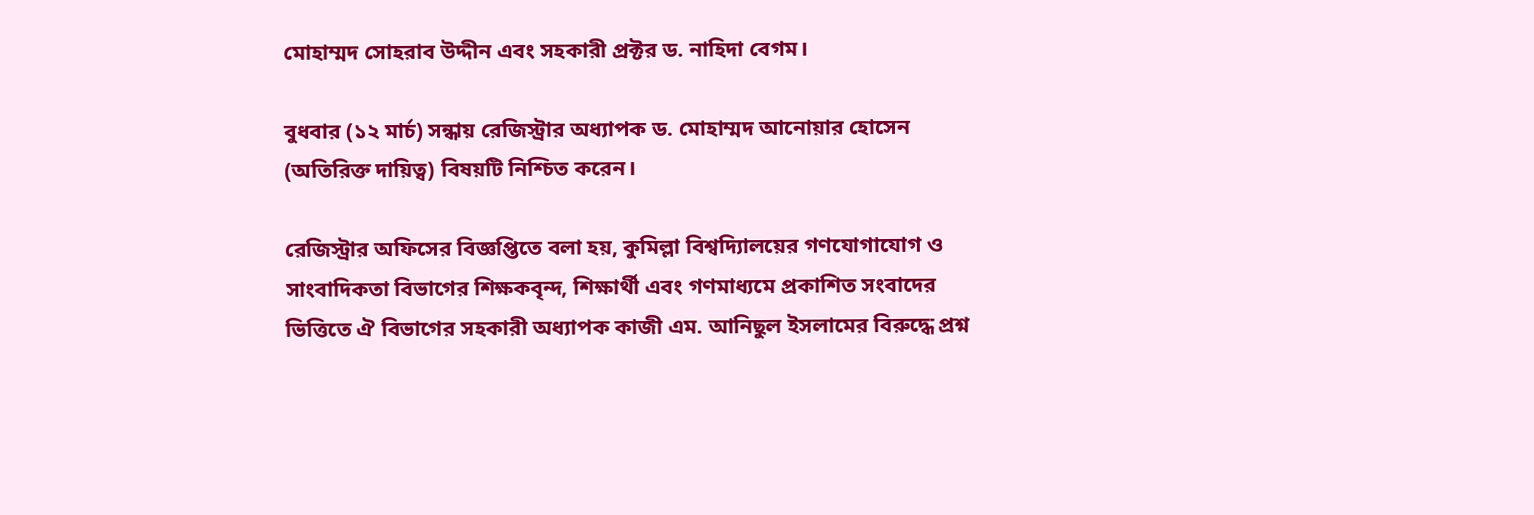মোহাম্মদ সোহরাব উদ্দীন এবং সহকারী প্রক্টর ড. নাহিদা বেগম।

বুধবার (১২ মার্চ) সন্ধায় রেজিস্ট্রার অধ্যাপক ড. মোহাম্মদ আনোয়ার হোসেন (অতিরিক্ত দায়িত্ব) বিষয়টি নিশ্চিত করেন।

রেজিস্ট্রার অফিসের বিজ্ঞপ্তিতে বলা হয়, কুমিল্লা বিশ্বদ্যিালয়ের গণযোগাযোগ ও সাংবাদিকতা বিভাগের শিক্ষকবৃন্দ, শিক্ষার্থী এবং গণমাধ্যমে প্রকাশিত সংবাদের ভিত্তিতে ঐ বিভাগের সহকারী অধ্যাপক কাজী এম. আনিছুল ইসলামের বিরুদ্ধে প্রশ্ন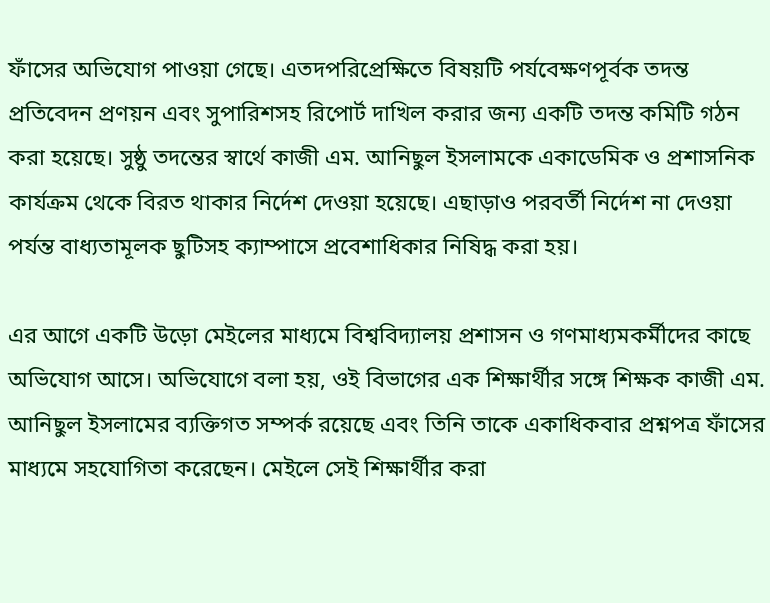ফাঁসের অভিযোগ পাওয়া গেছে। এতদপরিপ্রেক্ষিতে বিষয়টি পর্যবেক্ষণপূর্বক তদন্ত প্রতিবেদন প্রণয়ন এবং সুপারিশসহ রিপোর্ট দাখিল করার জন্য একটি তদন্ত কমিটি গঠন করা হয়েছে। সুষ্ঠু তদন্তের স্বার্থে কাজী এম. আনিছুল ইসলামকে একাডেমিক ও প্রশাসনিক কার্যক্রম থেকে বিরত থাকার নির্দেশ দেওয়া হয়েছে। এছাড়াও পরবর্তী নির্দেশ না দেওয়া পর্যন্ত বাধ্যতামূলক ছুটিসহ ক্যাম্পাসে প্রবেশাধিকার নিষিদ্ধ করা হয়।

এর আগে একটি উড়ো মেইলের মাধ্যমে বিশ্ববিদ্যালয় প্রশাসন ও গণমাধ্যমকর্মীদের কাছে অভিযোগ আসে। অভিযোগে বলা হয়, ওই বিভাগের এক শিক্ষার্থীর সঙ্গে শিক্ষক কাজী এম. আনিছুল ইসলামের ব্যক্তিগত সম্পর্ক রয়েছে এবং তিনি তাকে একাধিকবার প্রশ্নপত্র ফাঁসের মাধ্যমে সহযোগিতা করেছেন। মেইলে সেই শিক্ষার্থীর করা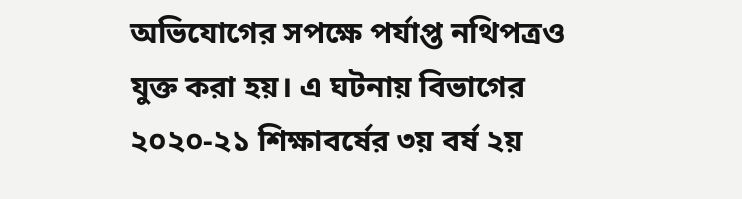অভিযোগের সপক্ষে পর্যাপ্ত নথিপত্রও যুক্ত করা হয়। এ ঘটনায় বিভাগের ২০২০-২১ শিক্ষাবর্ষের ৩য় বর্ষ ২য়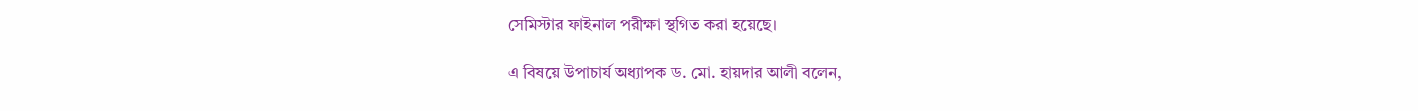সেমিস্টার ফাইনাল পরীক্ষা স্থগিত করা হয়েছে।

এ বিষয়ে উপাচার্য অধ্যাপক ড. মো. হায়দার আলী বলেন,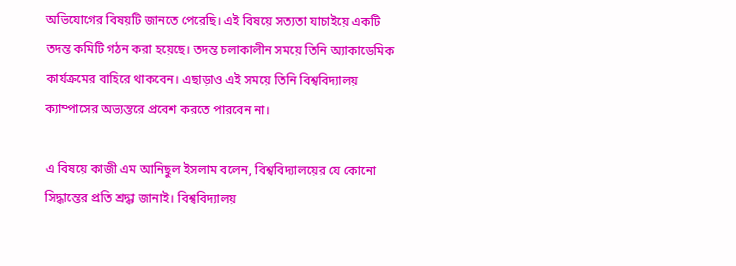অভিযোগের বিষয়টি জানতে পেরেছি। এই বিষয়ে সত্যতা যাচাইয়ে একটি তদন্ত কমিটি গঠন করা হয়েছে। তদন্ত চলাকালীন সময়ে তিনি অ্যাকাডেমিক কার্যক্রমের বাহিরে থাকবেন। এছাড়াও এই সময়ে তিনি বিশ্ববিদ্যালয় ক্যাম্পাসের অভ্যন্তরে প্রবেশ করতে পারবেন না।

এ বিষয়ে কাজী এম আনিছুল ইসলাম বলেন, বিশ্ববিদ্যালয়ের যে কোনো সিদ্ধান্তের প্রতি শ্রদ্ধা জানাই। বিশ্ববিদ্যালয়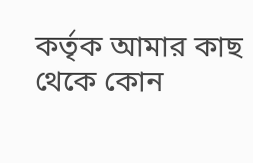কর্তৃক আমার কাছ থেকে কোন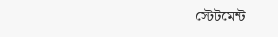স্টেটমেন্ট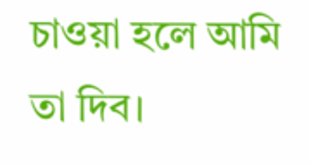চাওয়া হলে আমি তা দিব।